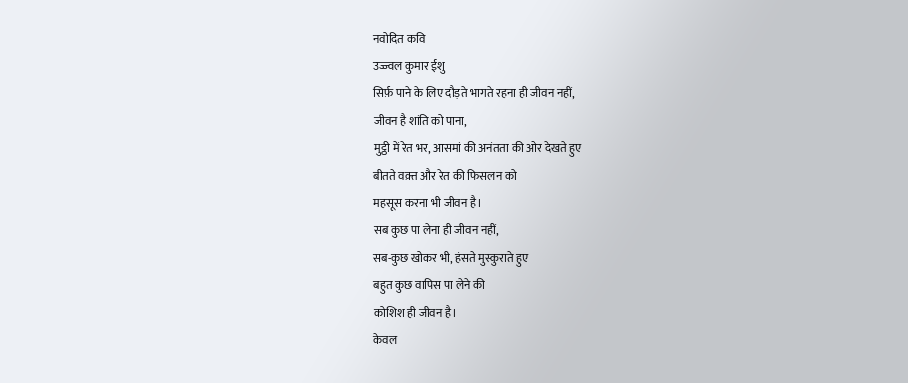नवोदित कवि
उज्ज्वल कुमार ईशु
सिर्फ़ पाने के लिए दौड़ते भागते रहना ही जीवन नहीं,
जीवन है शांति को पाना,
मुट्ठी में रेत भर, आसमां की अनंतता की ओर देखते हुए
बीतते वक़्त और रेत की फिसलन को
महसूस करना भी जीवन है।
सब कुछ पा लेना ही जीवन नहीं,
सब-कुछ खोकर भी, हंसते मुस्कुराते हुए
बहुत कुछ वापिस पा लेने की
कोशिश ही जीवन है।
केवल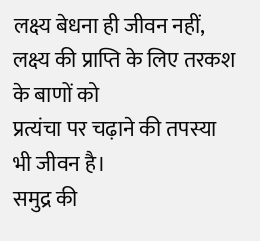लक्ष्य बेधना ही जीवन नहीं,
लक्ष्य की प्राप्ति के लिए तरकश के बाणों को
प्रत्यंचा पर चढ़ाने की तपस्या
भी जीवन है।
समुद्र की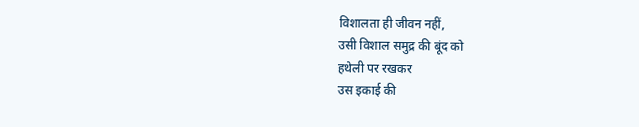विशालता ही जीवन नहीं,
उसी विशाल समुद्र की बूंद को
हथेली पर रखकर
उस इकाई की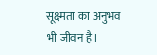सूक्ष्मता का अनुभव भी जीवन है।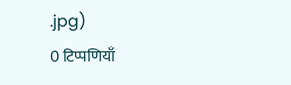.jpg)
0 टिप्पणियाँ